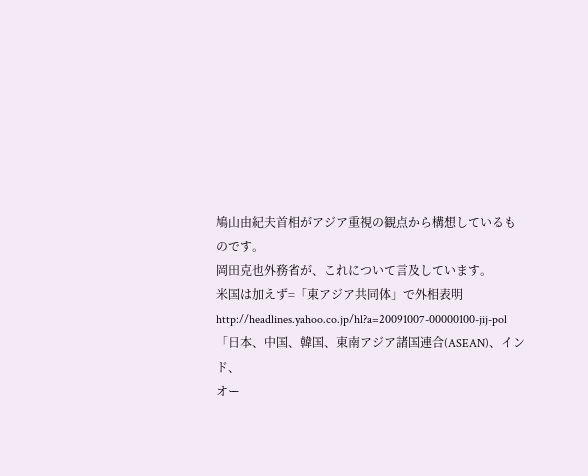鳩山由紀夫首相がアジア重視の観点から構想しているものです。
岡田克也外務省が、これについて言及しています。
米国は加えず=「東アジア共同体」で外相表明
http://headlines.yahoo.co.jp/hl?a=20091007-00000100-jij-pol
「日本、中国、韓国、東南アジア諸国連合(ASEAN)、インド、
オー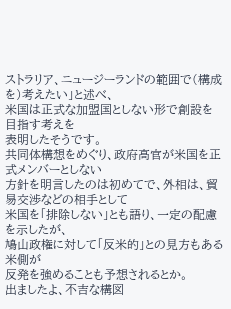ストラリア、ニュージーランドの範囲で(構成を)考えたい」と述べ、
米国は正式な加盟国としない形で創設を目指す考えを
表明したそうです。
共同体構想をめぐり、政府高官が米国を正式メンバーとしない
方針を明言したのは初めてで、外相は、貿易交渉などの相手として
米国を「排除しない」とも語り、一定の配慮を示したが、
鳩山政権に対して「反米的」との見方もある米側が
反発を強めることも予想されるとか。
出ましたよ、不吉な構図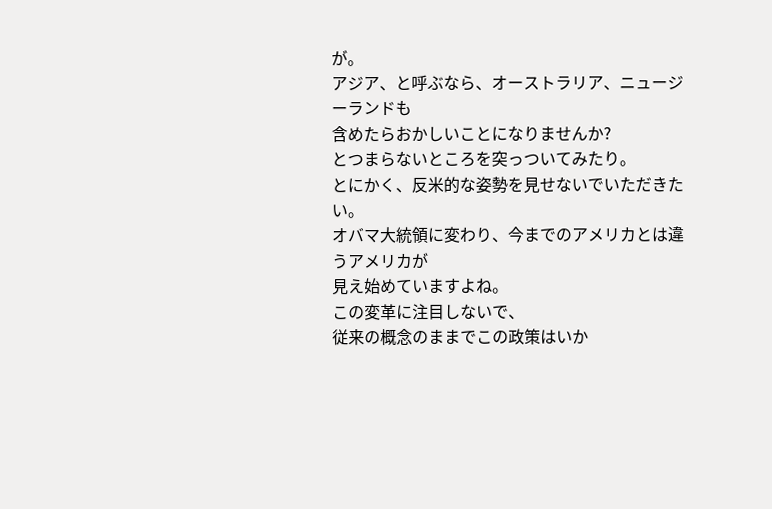が。
アジア、と呼ぶなら、オーストラリア、ニュージーランドも
含めたらおかしいことになりませんか?
とつまらないところを突っついてみたり。
とにかく、反米的な姿勢を見せないでいただきたい。
オバマ大統領に変わり、今までのアメリカとは違うアメリカが
見え始めていますよね。
この変革に注目しないで、
従来の概念のままでこの政策はいか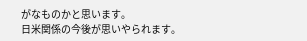がなものかと思います。
日米関係の今後が思いやられます。